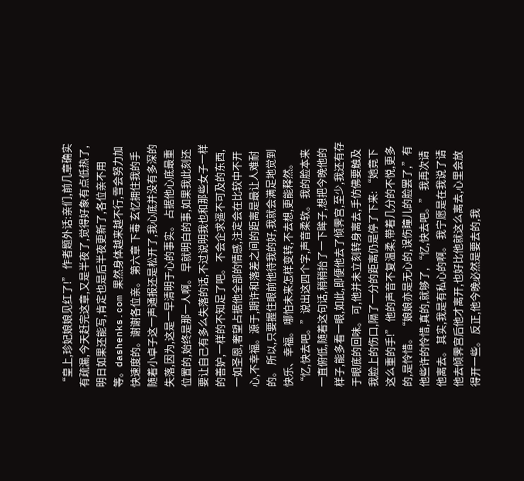“皇上,珍妃娘娘见红了!” 作者题外话:亲们,前几章确实有疏漏,今天赶完这章,又是半夜了,觉得好象有点低热了,明日如果还能写,肯定也是后半夜更新了,各位亲不用等。dashenks.com 果然身体越来越不行,雪会努力加快速度的。谢谢各位亲。 第六章 下毒 玄忆拥住我的手随着小卓子这一声通报还是松开了,我心底并没有多深的失落,因为,这是一早清明于心的事实。 占据他心底最重位置的,始终是那一人啊。 早就明白的事,如果我此刻还要让自己有多么失落的话,不过说明我也和那些女子一样的善妒,一样的不知足了吧。 不会企求遥不可及的东西,一如圣恩,奢望占据他全部的情感,注定会在比较中不开心,不幸福。源于,期许和落差之间的距离是最让人难耐的。 所以,只要握住眼前他待我的好,我就会满足地觉到快乐、幸福。 哪怕未来怎样变转,不去想,更能释然。 “忆,快去吧。”说出这四个字,声音柔软。 我的脸本来一直俯低,随着这句话,稍稍抬了一下眸子,想把今晚他的样子,能多看一眼,如此,即便他去了倾霁宫,至少,我还有存于眼底的回味。 可,他并未立刻转身离去,手仿佛要触及我脸上的伤口,隔了一分的距离仍是停了下来: “她竟下这么重的手!” 他的声音不复温柔,带着几分的不悦,更多的,是怜惜。 “娘娘亦是无心的,误伤瞳儿的脸罢了,”有他些许的怜惜,真的,就够了, “忆,快去吧。” 我再次请他离去。 其实,我是有私心的啊。 我宁愿是在我说了请他去倾霁宫后他才离开,也好比他就这么离去,心里会放得开一些。 反正,他今晚必然是要去的,我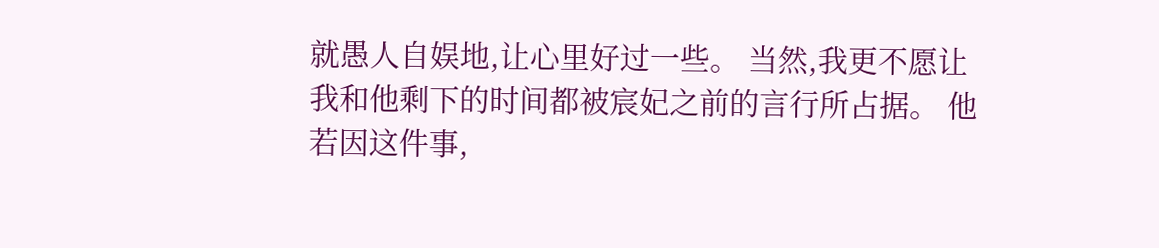就愚人自娱地,让心里好过一些。 当然,我更不愿让我和他剩下的时间都被宸妃之前的言行所占据。 他若因这件事,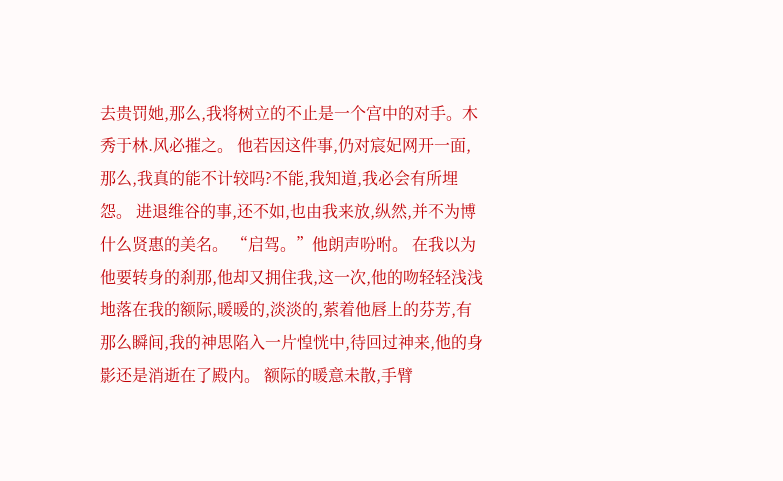去贵罚她,那么,我将树立的不止是一个宫中的对手。木秀于林.风必摧之。 他若因这件事,仍对宸妃网开一面,那么,我真的能不计较吗?不能,我知道,我必会有所埋怨。 进退维谷的事,还不如,也由我来放,纵然,并不为博什么贤惠的美名。 “启驾。”他朗声吩咐。 在我以为他要转身的刹那,他却又拥住我,这一次,他的吻轻轻浅浅地落在我的额际,暖暖的,淡淡的,萦着他唇上的芬芳,有那么瞬间,我的神思陷入一片惶恍中,待回过神来,他的身影还是消逝在了殿内。 额际的暖意未散,手臂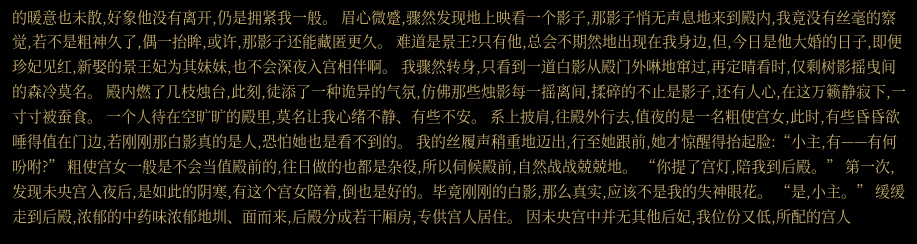的暖意也未散,好象他没有离开,仍是拥紧我一般。 眉心微蹙,骤然发现地上映看一个影子,那影子悄无声息地来到殿内,我竟没有丝毫的察觉,若不是粗神久了,偶一抬眸,或许,那影子还能藏匿更久。 难道是景王?只有他,总会不期然地出现在我身边,但,今日是他大婚的日子,即便珍妃见红,新娶的景王妃为其妹妹,也不会深夜入宫相伴啊。 我骤然转身,只看到一道白影从殿门外啉地窜过,再定晴看时,仅剩树影摇曳间的森冷莫名。 殿内燃了几枝烛台,此刻,徒添了一种诡异的气氛,仿佛那些烛影每一摇离间,揉碎的不止是影子,还有人心,在这万籁静寂下,一寸寸被蚕食。 一个人待在空旷旷的殿里,莫名让我心绪不静、有些不安。 系上披肩,往殿外行去,值夜的是一名粗使宫女,此时,有些昏昏欲唾得值在门边,若刚刚那白影真的是人,恐怕她也是看不到的。 我的丝履声稍重地迈出,行至她跟前,她才惊醒得抬起脸:“小主,有——有何吩咐?” 粗使宫女一般是不会当值殿前的,往日做的也都是杂役,所以伺候殿前,自然战战兢兢地。 “你提了宫灯,陪我到后殿。” 第一次,发现未央宫入夜后,是如此的阴寒,有这个宫女陪着,倒也是好的。毕竟刚刚的白影,那么真实,应该不是我的失神眼花。 “是,小主。” 缓缓走到后殿,浓郁的中药味浓郁地圳、面而来,后殿分成若干厢房,专供宫人居住。 因未央宫中并无其他后妃,我位份又低,所配的宫人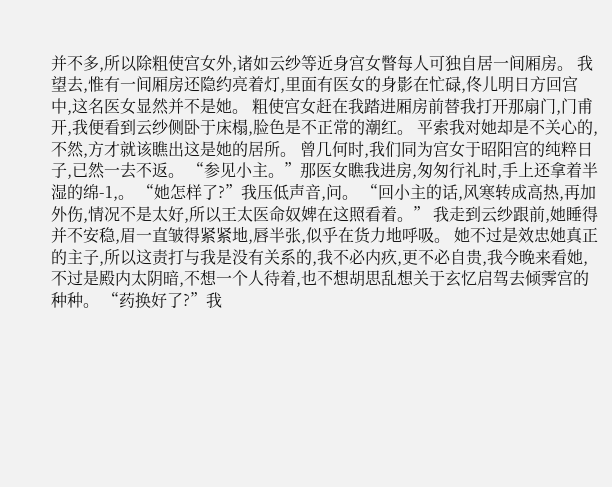并不多,所以除粗使宫女外,诸如云纱等近身宫女瞥每人可独自居一间厢房。 我望去,惟有一间厢房还隐约亮着灯,里面有医女的身影在忙碌,佟儿明日方回宫中,这名医女显然并不是她。 粗使宫女赶在我踏进厢房前替我打开那扇门,门甫开,我便看到云纱侧卧于床榻,脸色是不正常的潮红。 平索我对她却是不关心的,不然,方才就该瞧出这是她的居所。 曾几何时,我们同为宫女于昭阳宫的纯粹日子,已然一去不返。 “参见小主。”那医女瞧我进房,匆匆行礼时,手上还拿着半湿的绵-1,。 “她怎样了?”我压低声音,问。 “回小主的话,风寒转成高热,再加外伤,情况不是太好,所以王太医命奴婢在这照看着。” 我走到云纱跟前,她睡得并不安稳,眉一直皱得紧紧地,唇半张,似乎在货力地呼吸。 她不过是效忠她真正的主子,所以这责打与我是没有关系的,我不必内疚,更不必自贵,我今晚来看她,不过是殿内太阴暗,不想一个人待着,也不想胡思乱想关于玄忆启驾去倾霁宫的种种。 “药换好了?”我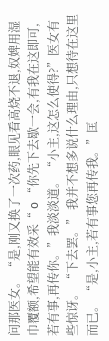问那医女。 “是,刚又换了一次药,眼见看高烧不退,奴婢用湿巾覆额,希望能有效采“ o “你先下去歇一会,有我在这即可,若有事,再传你。”我淡淡道。 “小主,这怎么使得?”医女有些惊讶。 “下去罢。” 我并不想多说什么理由,只想待在这里而已。 “是,小主,若有事您再传我。”匡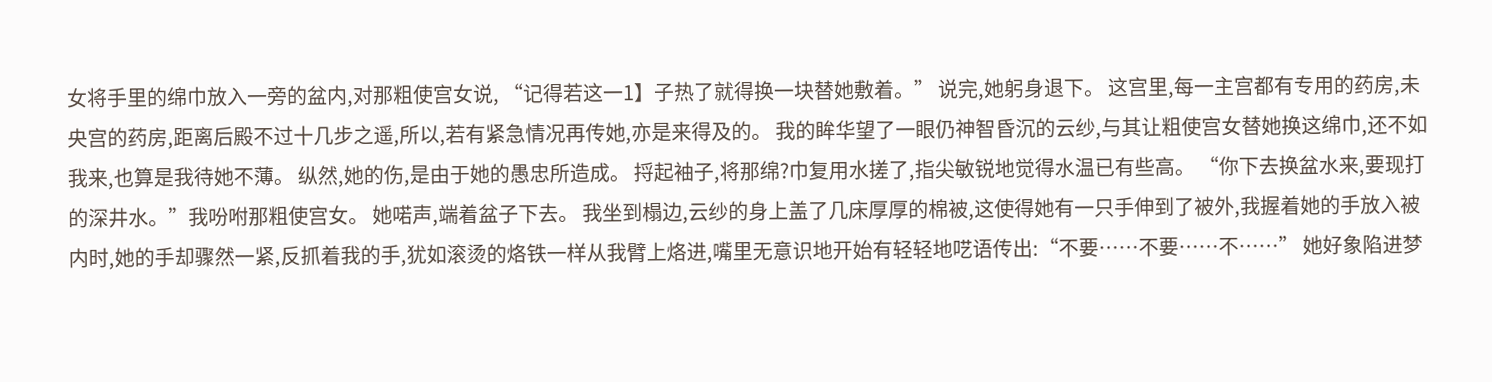女将手里的绵巾放入一旁的盆内,对那粗使宫女说, “记得若这一1】子热了就得换一块替她敷着。” 说完,她躬身退下。 这宫里,每一主宫都有专用的药房,未央宫的药房,距离后殿不过十几步之遥,所以,若有紧急情况再传她,亦是来得及的。 我的眸华望了一眼仍神智昏沉的云纱,与其让粗使宫女替她换这绵巾,还不如我来,也算是我待她不薄。 纵然,她的伤,是由于她的愚忠所造成。 捋起袖子,将那绵?巾复用水搓了,指尖敏锐地觉得水温已有些高。 “你下去换盆水来,要现打的深井水。”我吩咐那粗使宫女。 她喏声,端着盆子下去。 我坐到榻边,云纱的身上盖了几床厚厚的棉被,这使得她有一只手伸到了被外,我握着她的手放入被内时,她的手却骤然一紧,反抓着我的手,犹如滚烫的烙铁一样从我臂上烙进,嘴里无意识地开始有轻轻地呓语传出:“不要……不要……不……” 她好象陷进梦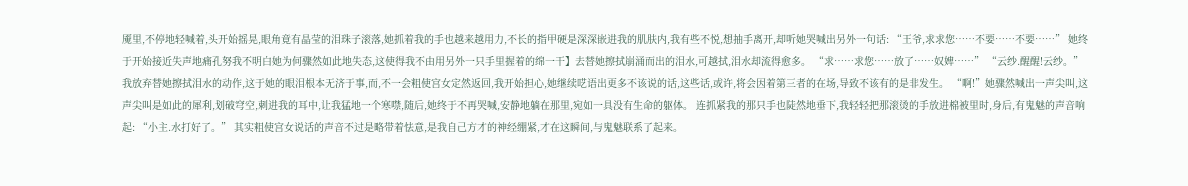魇里,不停地轻喊着,头开始摇晃,眼角竟有晶莹的泪珠子滚落,她抓着我的手也越来越用力,不长的指甲硬是深深嵌进我的肌肤内,我有些不悦,想抽手离开,却听她哭喊出另外一句话: “王爷,求求您……不要……不要……” 她终于开始接近失声地痛孔努我不明白她为何骤然如此地失态,这使得我不由用另外一只手里握着的绵一干】去替她擦拭崩涌而出的泪水,可越拭,泪水却流得愈多。 “求……求您……放了……奴婢……” “云纱.醒醒!云纱。” 我放弃替她擦拭泪水的动作,这于她的眼泪根本无济于事,而,不一会粗使宫女定然返回,我开始担心,她继续呓语出更多不该说的话,这些话,或许,将会因着第三者的在场,导致不该有的是非发生。 “啊!”她骤然喊出一声尖叫,这声尖叫是如此的犀利,划破穹空,刺进我的耳中,让我猛地一个寒噤,随后,她终于不再哭喊,安静地躺在那里,宛如一具没有生命的躯体。 连抓紧我的那只手也陡然地垂下,我轻轻把那滚烫的手放进棉被里时,身后,有鬼魅的声音响起: “小主.水打好了。” 其实粗使宫女说话的声音不过是略带着怯意,是我自己方才的神经绷紧,才在这瞬间,与鬼魅联系了起来。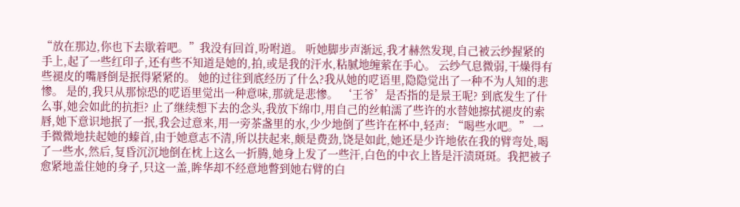“放在那边,你也下去歇着吧。”我没有回首,吩咐道。 听她脚步声渐远,我才赫然发现,自己被云纱握紧的手上,起了一些红印子,还有些不知道是她的,拍,或是我的汗水,粘腻地缠萦在手心。 云纱气息微弱,干燥得有些褪皮的嘴唇倒是抿得紧紧的。 她的过往到底经历了什么?我从她的呓语里,隐隐觉出了一种不为人知的悲惨。 是的,我只从那惊恐的呓语里觉出一种意味,那就是悲惨。 ‘王爷’是否指的是景王呢? 到底发生了什么事,她会如此的抗拒? 止了继续想下去的念头,我放下绵巾,用自己的丝帕濡了些许的水替她擦拭褪皮的索唇,她下意识地抿了一抿,我会过意来,用一旁茶盏里的水,少少地倒了些许在杯中,轻声: “喝些水吧。” 一手微微地扶起她的螓首,由于她意志不清,所以扶起来,颇是费劲,饶是如此,她还是少许地依在我的臂弯处,喝了一些水,然后,复昏沉沉地倒在枕上这么一折腾,她身上发了一些汗,白色的中衣上皆是汗渍斑斑。我把被子愈紧地盖住她的身子,只这一盖,眸华却不经意地瞥到她右臂的白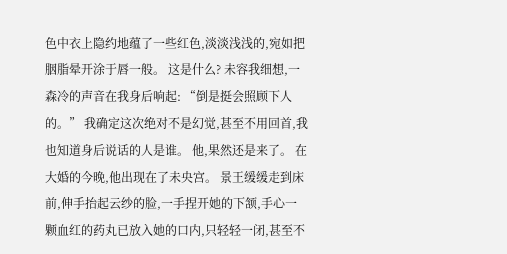色中衣上隐约地蕴了一些红色,淡淡浅浅的,宛如把胭脂晕开涂于唇一般。 这是什么? 未容我细想,一森冷的声音在我身后响起: “倒是挺会照顾下人的。” 我确定这次绝对不是幻觉,甚至不用回首,我也知道身后说话的人是谁。 他,果然还是来了。 在大婚的今晚,他出现在了未央宫。 景王缓缓走到床前,伸手抬起云纱的脸,一手捏开她的下颔,手心一颗血红的药丸已放入她的口内,只轻轻一闭,甚至不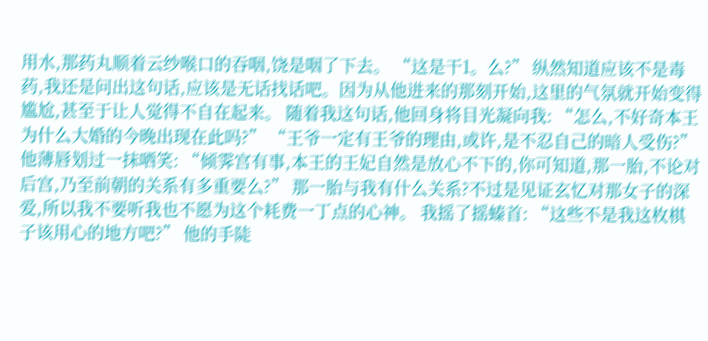用水,那药丸顺着云纱喉口的吞咽,饶是咽了下去。 “这是干1。么?” 纵然知道应该不是毒药,我还是问出这句话,应该是无话找话吧。因为从他进来的那刻开始,这里的气氛就开始变得尴尬,甚至于让人觉得不自在起来。 随着我这句话,他回身将目光凝向我: “怎么,不好奇本王为什么大婚的今晚出现在此吗?” “王爷一定有王爷的理由,或许,是不忍自己的暗人受伤?” 他薄唇划过一抹哂笑: “倾霁宫有事,本王的王妃自然是放心不下的,你可知道,那一胎,不论对后宫,乃至前朝的关系有多重要么?” 那一胎与我有什么关系?不过是见证玄忆对那女子的深爱,所以我不要听我也不愿为这个耗费一丁点的心神。 我摇了摇螓首: “这些不是我这枚棋子该用心的地方吧?” 他的手陡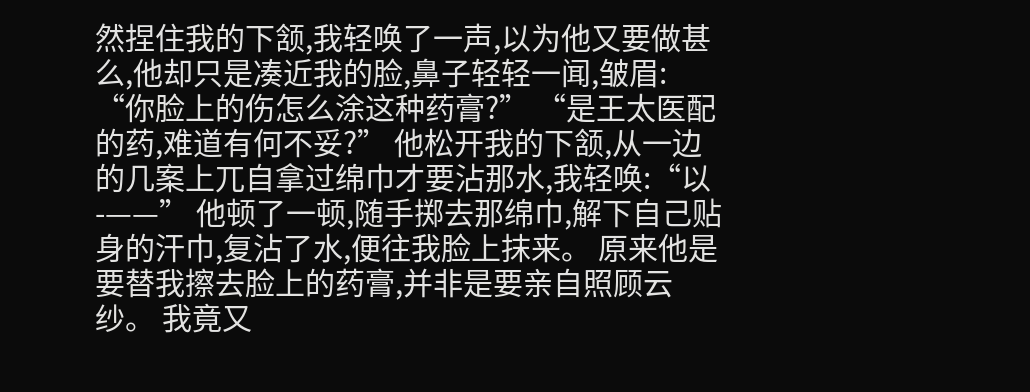然捏住我的下颔,我轻唤了一声,以为他又要做甚么,他却只是凑近我的脸,鼻子轻轻一闻,皱眉: “你脸上的伤怎么涂这种药膏?” “是王太医配的药,难道有何不妥?” 他松开我的下颔,从一边的几案上兀自拿过绵巾才要沾那水,我轻唤:“以-——” 他顿了一顿,随手掷去那绵巾,解下自己贴身的汗巾,复沾了水,便往我脸上抹来。 原来他是要替我擦去脸上的药膏,并非是要亲自照顾云纱。 我竟又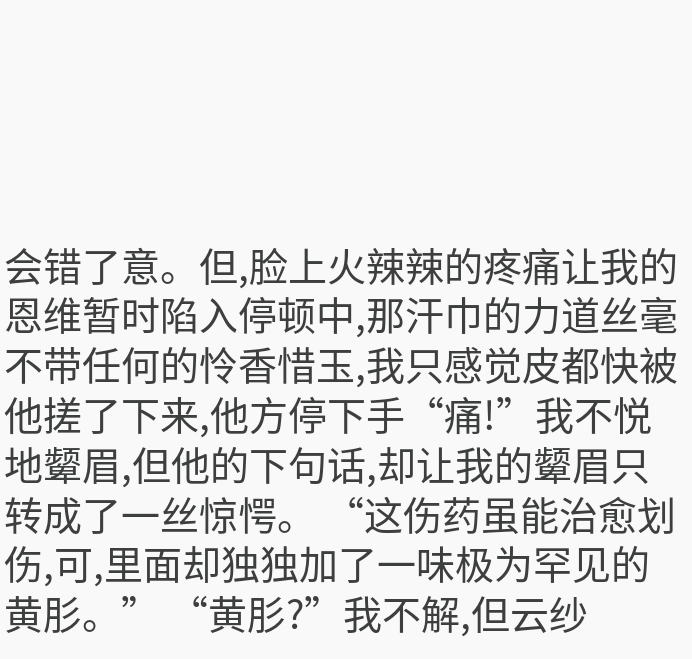会错了意。但,脸上火辣辣的疼痛让我的恩维暂时陷入停顿中,那汗巾的力道丝毫不带任何的怜香惜玉,我只感觉皮都快被他搓了下来,他方停下手“痛!”我不悦地颦眉,但他的下句话,却让我的颦眉只转成了一丝惊愕。 “这伤药虽能治愈划伤,可,里面却独独加了一味极为罕见的黄肜。” “黄肜?”我不解,但云纱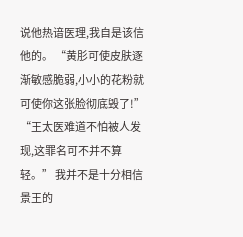说他热谙医理,我自是该信他的。 “黄肜可使皮肤逐渐敏感脆弱,小小的花粉就可使你这张脸彻底毁了!” “王太医难道不怕被人发现,这罪名可不并不算轻。” 我并不是十分相信景王的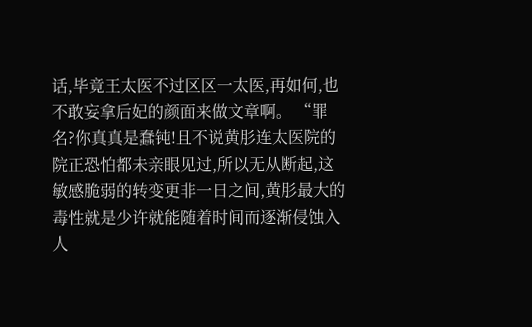话,毕竟王太医不过区区一太医,再如何,也不敢妄拿后妃的颜面来做文章啊。 “罪名?你真真是蠢钝!且不说黄肜连太医院的院正恐怕都未亲眼见过,所以无从断起,这敏感脆弱的转变更非一日之间,黄肜最大的毒性就是少许就能随着时间而逐渐侵蚀入人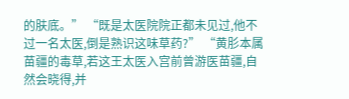的肤底。” “既是太医院院正都未见过,他不过一名太医,倒是熟识这味草药?” “黄肜本属苗疆的毒草,若这王太医入宫前曾游医苗疆,自然会晓得,并